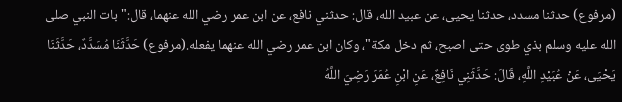(مرفوع) حدثنا مسدد، حدثنا يحيى، عن عبيد الله، قال: حدثني نافع، عن ابن عمر رضي الله عنهما، قال:" بات النبي صلى الله عليه وسلم بذي طوى حتى اصبح، ثم دخل مكة"، وكان ابن عمر رضي الله عنهما يفعله.(مرفوع) حَدَّثَنَا مُسَدَّدٌ، حَدَّثَنَا يَحْيَى، عَنْ عُبَيْدِ اللَّهِ، قَالَ: حَدَّثَنِي نَافِعٌ، عَنِ ابْنِ عُمَرَ رَضِيَ اللَّهُ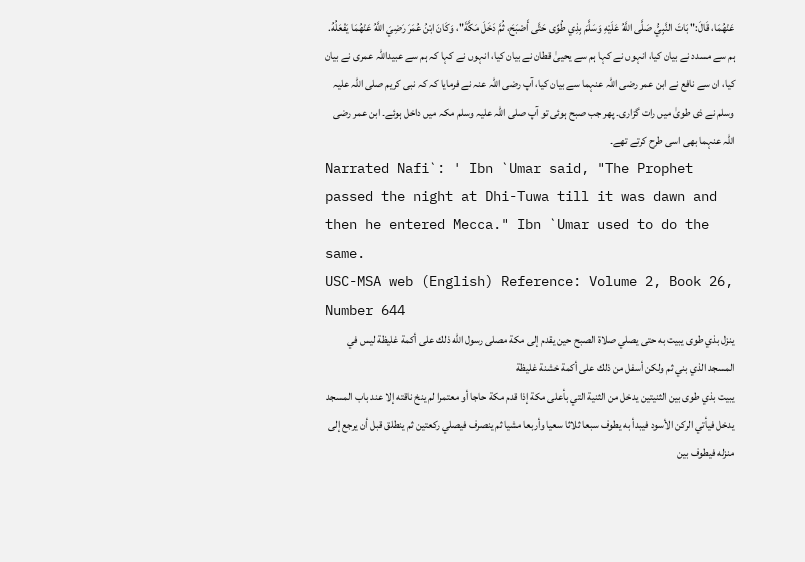عَنْهُمَا، قَالَ:" بَاتَ النَّبِيُّ صَلَّى اللَّهُ عَلَيْهِ وَسَلَّمَ بِذِي طُوًى حَتَّى أَصْبَحَ، ثُمَّ دَخَلَ مَكَّةَ"، وَكَانَ ابْنُ عُمَرَ رَضِيَ اللَّهُ عَنْهُمَا يَفْعَلُهُ.
ہم سے مسدد نے بیان کیا، انہوں نے کہا ہم سے یحییٰ قطان نے بیان کیا، انہوں نے کہا کہ ہم سے عبیداللہ عمری نے بیان کیا، ان سے نافع نے ابن عمر رضی اللہ عنہما سے بیان کیا، آپ رضی اللہ عنہ نے فرمایا کہ کہ نبی کریم صلی اللہ علیہ وسلم نے ذی طویٰ میں رات گزاری۔ پھر جب صبح ہوئی تو آپ صلی اللہ علیہ وسلم مکہ میں داخل ہوئے۔ ابن عمر رضی اللہ عنہما بھی اسی طرح کرتے تھے۔
Narrated Nafi`: ' Ibn `Umar said, "The Prophet passed the night at Dhi-Tuwa till it was dawn and then he entered Mecca." Ibn `Umar used to do the same.
USC-MSA web (English) Reference: Volume 2, Book 26, Number 644
ينزل بذي طوى يبيت به حتى يصلي صلاة الصبح حين يقدم إلى مكة مصلى رسول الله ذلك على أكمة غليظة ليس في المسجد الذي بني ثم ولكن أسفل من ذلك على أكمة خشنة غليظة
يبيت بذي طوى بين الثنيتين يدخل من الثنية التي بأعلى مكة إذا قدم مكة حاجا أو معتمرا لم ينخ ناقته إلا عند باب المسجد يدخل فيأتي الركن الأسود فيبدأ به يطوف سبعا ثلاثا سعيا وأربعا مشيا ثم ينصرف فيصلي ركعتين ثم ينطلق قبل أن يرجع إلى منزله فيطوف بين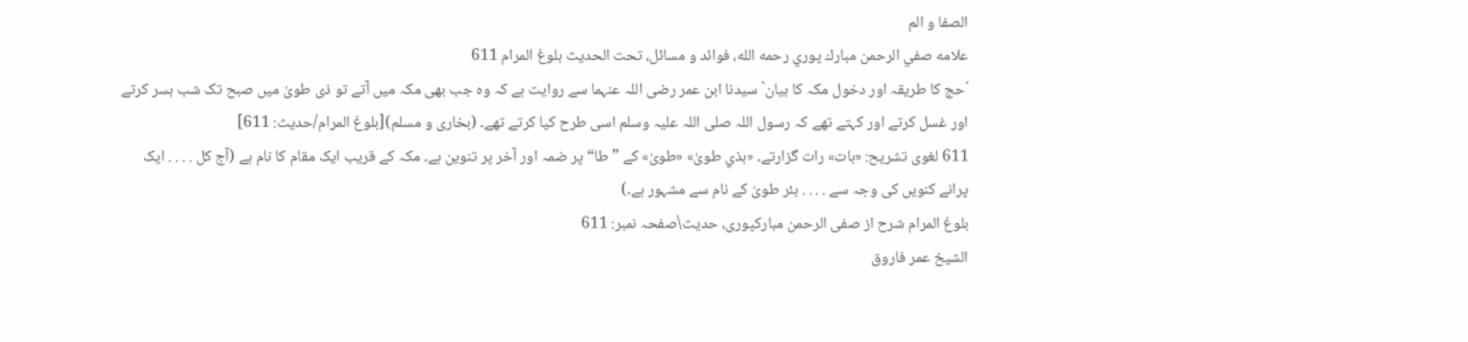الصفا و الم
علامه صفي الرحمن مبارك پوري رحمه الله، فوائد و مسائل، تحت الحديث بلوغ المرام 611
´حج کا طریقہ اور دخول مکہ کا بیان` سیدنا ابن عمر رضی اللہ عنہما سے روایت ہے کہ وہ جب بھی مکہ میں آتے تو ذی طویٰ میں صبح تک شب بسر کرتے اور غسل کرتے اور کہتے تھے کہ رسول اللہ صلی اللہ علیہ وسلم اسی طرح کیا کرتے تھے۔ (بخاری و مسلم)[بلوغ المرام/حدیث: 611]
611 لغوی تشریح: «بات» رات گزارتے۔ «بذي طوىٰ» «طوىٰ» کے ”طا“ پر ضمہ اور آخر پر تنوین ہے۔ مکہ کے قریب ایک مقام کا نام ہے (آج کل . . . . ایک پرانے کنویں کی وجہ سے . . . . بئر طویٰ کے نام سے مشہور ہے۔)
بلوغ المرام شرح از صفی الرحمن مبارکپوری، حدیث\صفحہ نمبر: 611
الشيخ عمر فاروق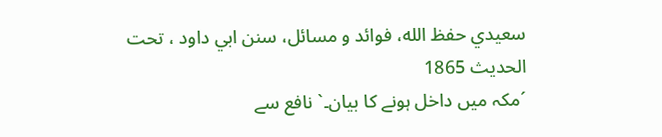سعيدي حفظ الله، فوائد و مسائل، سنن ابي داود ، تحت الحديث 1865
´مکہ میں داخل ہونے کا بیان۔` نافع سے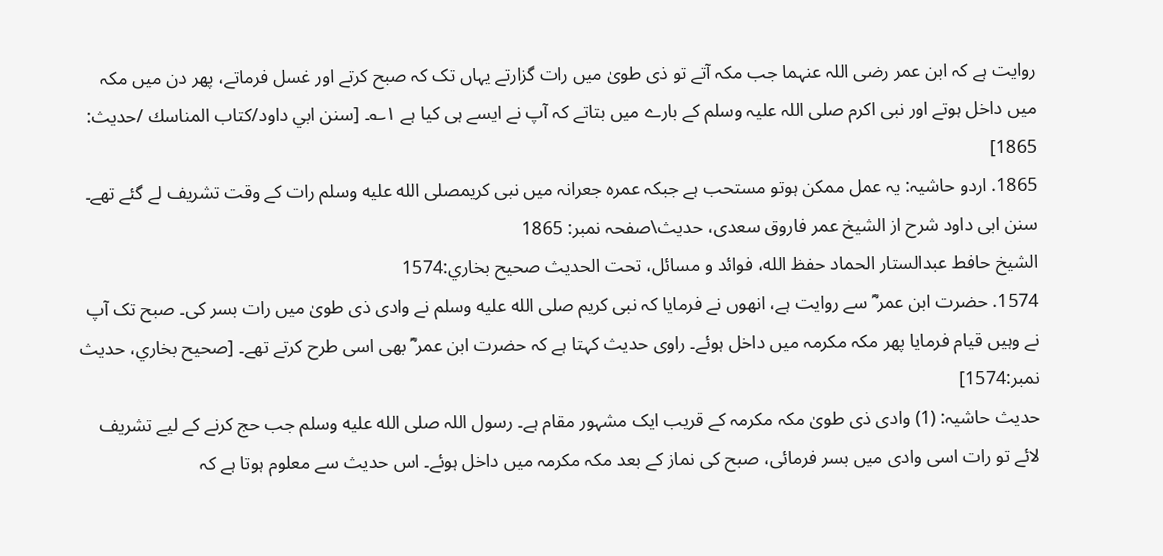روایت ہے کہ ابن عمر رضی اللہ عنہما جب مکہ آتے تو ذی طویٰ میں رات گزارتے یہاں تک کہ صبح کرتے اور غسل فرماتے، پھر دن میں مکہ میں داخل ہوتے اور نبی اکرم صلی اللہ علیہ وسلم کے بارے میں بتاتے کہ آپ نے ایسے ہی کیا ہے ۱؎۔ [سنن ابي داود/كتاب المناسك /حدیث: 1865]
1865. اردو حاشیہ: یہ عمل ممکن ہوتو مستحب ہے جبکہ عمرہ جعرانہ میں نبی کریمصلى الله عليه وسلم رات کے وقت تشریف لے گئے تھے۔
سنن ابی داود شرح از الشیخ عمر فاروق سعدی، حدیث\صفحہ نمبر: 1865
الشيخ حافط عبدالستار الحماد حفظ الله، فوائد و مسائل، تحت الحديث صحيح بخاري:1574
1574. حضرت ابن عمر ؓ سے روایت ہے، انھوں نے فرمایا کہ نبی کریم صلى الله عليه وسلم نے وادی ذی طویٰ میں رات بسر کی۔ صبح تک آپ نے وہیں قیام فرمایا پھر مکہ مکرمہ میں داخل ہوئے۔ راوی حدیث کہتا ہے کہ حضرت ابن عمر ؓ بھی اسی طرح کرتے تھے۔ [صحيح بخاري، حديث نمبر:1574]
حدیث حاشیہ: (1) وادی ذی طویٰ مکہ مکرمہ کے قریب ایک مشہور مقام ہے۔ رسول اللہ صلى الله عليه وسلم جب حج کرنے کے لیے تشریف لائے تو رات اسی وادی میں بسر فرمائی، صبح کی نماز کے بعد مکہ مکرمہ میں داخل ہوئے۔ اس حدیث سے معلوم ہوتا ہے کہ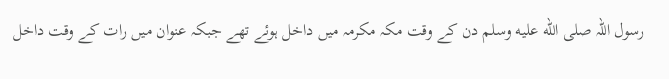رسول اللہ صلى الله عليه وسلم دن کے وقت مکہ مکرمہ میں داخل ہوئے تھے جبکہ عنوان میں رات کے وقت داخل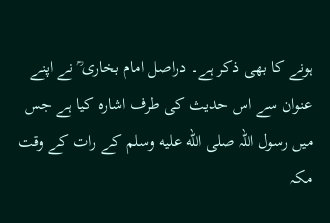ہونے کا بھی ذکر ہے۔ دراصل امام بخاری ؒ نے اپنے عنوان سے اس حدیث کی طرف اشارہ کیا ہے جس میں رسول اللہ صلى الله عليه وسلم کے رات کے وقت مکہ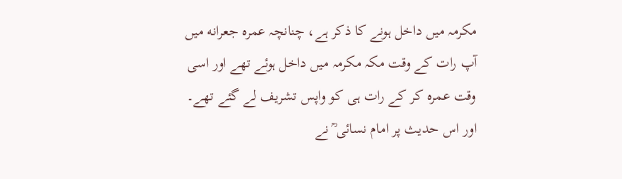مکرمہ میں داخل ہونے کا ذکر ہے، چنانچہ عمرہ جعرانه میں آپ رات کے وقت مکہ مکرمہ میں داخل ہوئے تھے اور اسی وقت عمرہ کر کے رات ہی کو واپس تشریف لے گئے تھے۔ اور اس حدیث پر امام نسائی ؒ نے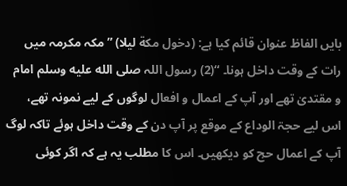بایں الفاظ عنوان قائم کیا ہے: (دخول مكة ليلا) ”مکہ مکرمہ میں رات کے وقت داخل ہونا۔ “(2) رسول اللہ صلى الله عليه وسلم امام و مقتدیٰ تھے اور آپ کے اعمال و افعال لوگوں کے لیے نمونہ تھے، اس لیے حجۃ الوداع کے موقع پر آپ دن کے وقت داخل ہوئے تاکہ لوگ آپ کے اعمال حج کو دیکھیں۔ اس کا مطلب یہ ہے کہ اگر کوئی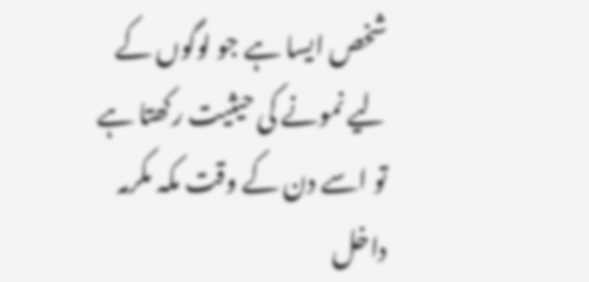شخص ایسا ہے جو لوگوں کے لیے نمونے کی حیثیت رکھتا ہے تو اسے دن کے وقت مکہ مکرمہ داخل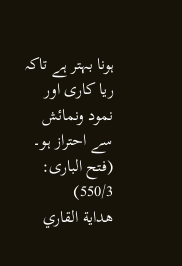ہونا بہتر ہے تاکہ ریا کاری اور نمود ونمائش سے احتراز ہو۔ (فتح الباری: 550/3)
هداية القاري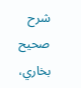شرح صحيح بخاري،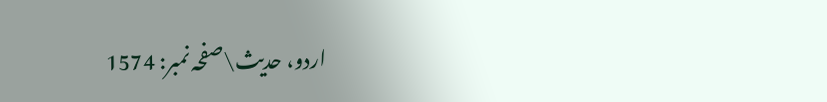اردو، حدیث\صفحہ نمبر: 1574